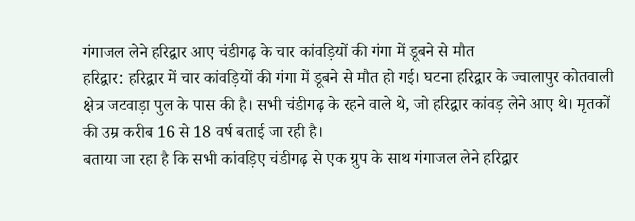गंगाजल लेने हरिद्वार आए चंडीगढ़ के चार कांवड़ियों की गंगा में डूबने से मौत
हरिद्वार: हरिद्वार में चार कांवड़ियों की गंगा में डूबने से मौत हो गई। घटना हरिद्वार के ज्वालापुर कोतवाली क्षेत्र जटवाड़ा पुल के पास की है। सभी चंडीगढ़ के रहने वाले थे, जो हरिद्वार कांवड़ लेने आए थे। मृतकों की उम्र करीब 16 से 18 वर्ष बताई जा रही है।
बताया जा रहा है कि सभी कांवड़िए चंडीगढ़ से एक ग्रुप के साथ गंगाजल लेने हरिद्वार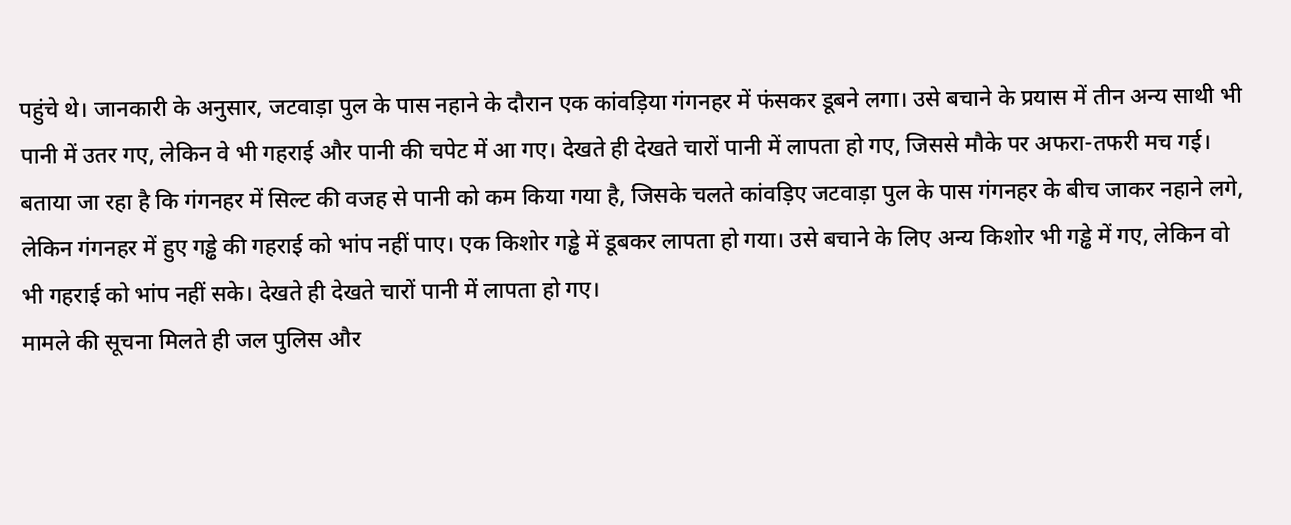पहुंचे थे। जानकारी के अनुसार, जटवाड़ा पुल के पास नहाने के दौरान एक कांवड़िया गंगनहर में फंसकर डूबने लगा। उसे बचाने के प्रयास में तीन अन्य साथी भी पानी में उतर गए, लेकिन वे भी गहराई और पानी की चपेट में आ गए। देखते ही देखते चारों पानी में लापता हो गए, जिससे मौके पर अफरा-तफरी मच गई।
बताया जा रहा है कि गंगनहर में सिल्ट की वजह से पानी को कम किया गया है, जिसके चलते कांवड़िए जटवाड़ा पुल के पास गंगनहर के बीच जाकर नहाने लगे, लेकिन गंगनहर में हुए गड्ढे की गहराई को भांप नहीं पाए। एक किशोर गड्ढे में डूबकर लापता हो गया। उसे बचाने के लिए अन्य किशोर भी गड्ढे में गए, लेकिन वो भी गहराई को भांप नहीं सके। देखते ही देखते चारों पानी में लापता हो गए।
मामले की सूचना मिलते ही जल पुलिस और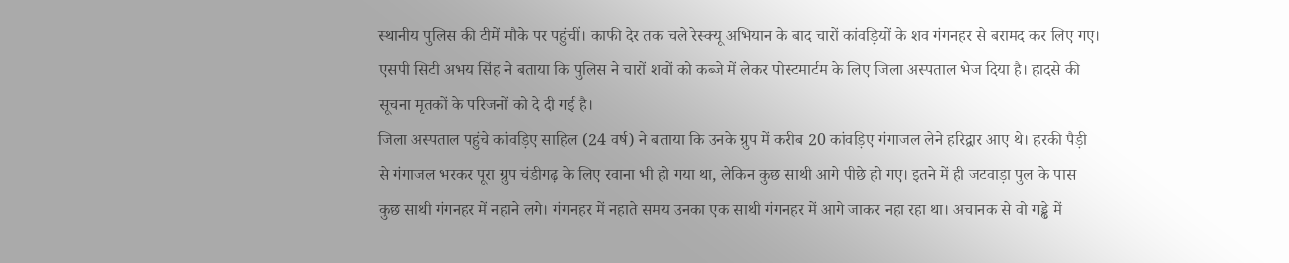स्थानीय पुलिस की टीमें मौके पर पहुंचीं। काफी देर तक चले रेस्क्यू अभियान के बाद चारों कांवड़ियों के शव गंगनहर से बरामद कर लिए गए। एसपी सिटी अभय सिंह ने बताया कि पुलिस ने चारों शवों को कब्जे में लेकर पोस्टमार्टम के लिए जिला अस्पताल भेज दिया है। हादसे की सूचना मृतकों के परिजनों को दे दी गई है।
जिला अस्पताल पहुंचे कांवड़िए साहिल (24 वर्ष) ने बताया कि उनके ग्रुप में करीब 20 कांवड़िए गंगाजल लेने हरिद्वार आए थे। हरकी पैड़ी से गंगाजल भरकर पूरा ग्रुप चंडीगढ़ के लिए रवाना भी हो गया था, लेकिन कुछ साथी आगे पीछे हो गए। इतने में ही जटवाड़ा पुल के पास कुछ साथी गंगनहर में नहाने लगे। गंगनहर में नहाते समय उनका एक साथी गंगनहर में आगे जाकर नहा रहा था। अचानक से वो गड्ढे में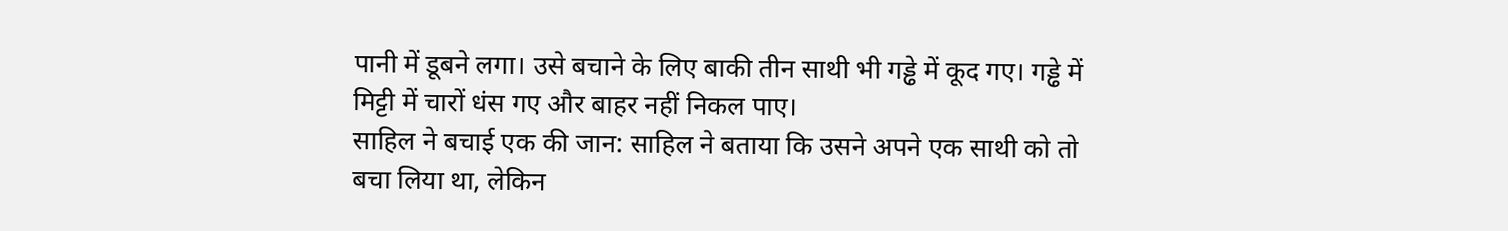पानी में डूबने लगा। उसे बचाने के लिए बाकी तीन साथी भी गड्ढे में कूद गए। गड्ढे में मिट्टी में चारों धंस गए और बाहर नहीं निकल पाए।
साहिल ने बचाई एक की जान: साहिल ने बताया कि उसने अपने एक साथी को तो बचा लिया था, लेकिन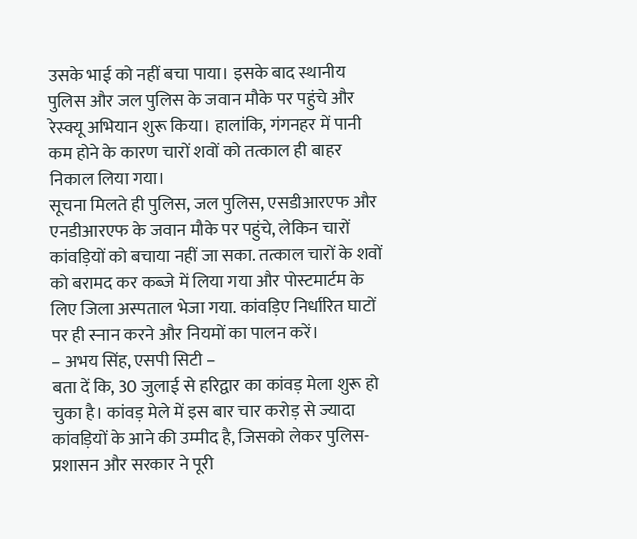उसके भाई को नहीं बचा पाया। इसके बाद स्थानीय पुलिस और जल पुलिस के जवान मौके पर पहुंचे और रेस्क्यू अभियान शुरू किया। हालांकि, गंगनहर में पानी कम होने के कारण चारों शवों को तत्काल ही बाहर निकाल लिया गया।
सूचना मिलते ही पुलिस, जल पुलिस, एसडीआरएफ और एनडीआरएफ के जवान मौके पर पहुंचे, लेकिन चारों कांवड़ियों को बचाया नहीं जा सका. तत्काल चारों के शवों को बरामद कर कब्जे में लिया गया और पोस्टमार्टम के लिए जिला अस्पताल भेजा गया. कांवड़िए निर्धारित घाटों पर ही स्नान करने और नियमों का पालन करें।
– अभय सिंह, एसपी सिटी –
बता दें कि, 30 जुलाई से हरिद्वार का कांवड़ मेला शुरू हो चुका है। कांवड़ मेले में इस बार चार करोड़ से ज्यादा कांवड़ियों के आने की उम्मीद है, जिसको लेकर पुलिस-प्रशासन और सरकार ने पूरी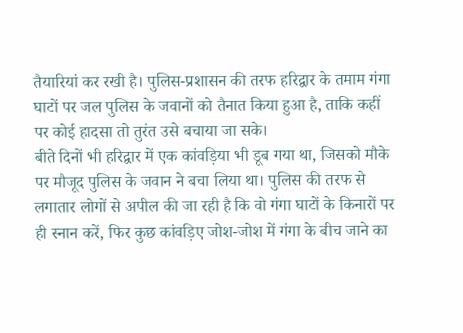तैयारियां कर रखी है। पुलिस-प्रशासन की तरफ हरिद्वार के तमाम गंगा घाटों पर जल पुलिस के जवानों को तैनात किया हुआ है, ताकि कहीं पर कोई हादसा तो तुरंत उसे बचाया जा सके।
बीते दिनों भी हरिद्वार में एक कांवड़िया भी डूब गया था, जिसको मौके पर मौजूद पुलिस के जवान ने बचा लिया था। पुलिस की तरफ से लगातार लोगों से अपील की जा रही है कि वो गंगा घाटों के किनारों पर ही स्नान करें, फिर कुछ कांवड़िए जोश-जोश में गंगा के बीच जाने का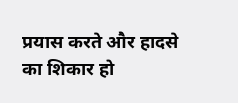प्रयास करते और हादसे का शिकार हो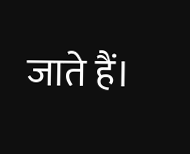जाते हैं।